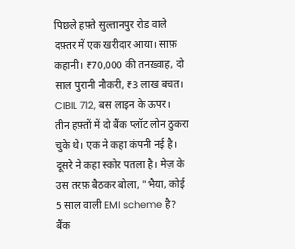पिछले हफ़्ते सुल्तानपुर रोड वाले दफ़्तर में एक खरीदार आया। साफ़ कहानी। ₹70,000 की तनख़्वाह, दो साल पुरानी नौकरी, ₹3 लाख बचत। CIBIL 712, बस लाइन के ऊपर। तीन हफ़्तों में दो बैंक प्लॉट लोन ठुकरा चुके थे। एक ने कहा कंपनी नई है। दूसरे ने कहा स्कोर पतला है। मेज़ के उस तरफ़ बैठकर बोला, "भैया, कोई 5 साल वाली EMI scheme है? बैंक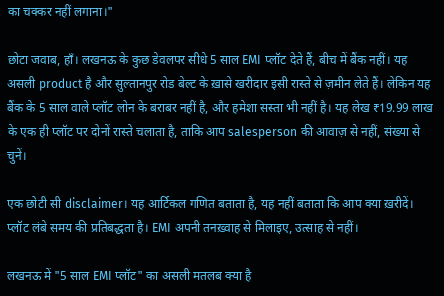का चक्कर नहीं लगाना।"

छोटा जवाब, हाँ। लखनऊ के कुछ डेवलपर सीधे 5 साल EMI प्लॉट देते हैं, बीच में बैंक नहीं। यह असली product है और सुल्तानपुर रोड बेल्ट के ख़ासे खरीदार इसी रास्ते से ज़मीन लेते हैं। लेकिन यह बैंक के 5 साल वाले प्लॉट लोन के बराबर नहीं है, और हमेशा सस्ता भी नहीं है। यह लेख ₹19.99 लाख के एक ही प्लॉट पर दोनों रास्ते चलाता है, ताकि आप salesperson की आवाज़ से नहीं, संख्या से चुनें।

एक छोटी सी disclaimer। यह आर्टिकल गणित बताता है, यह नहीं बताता कि आप क्या ख़रीदें। प्लॉट लंबे समय की प्रतिबद्धता है। EMI अपनी तनख़्वाह से मिलाइए, उत्साह से नहीं।

लखनऊ में "5 साल EMI प्लॉट" का असली मतलब क्या है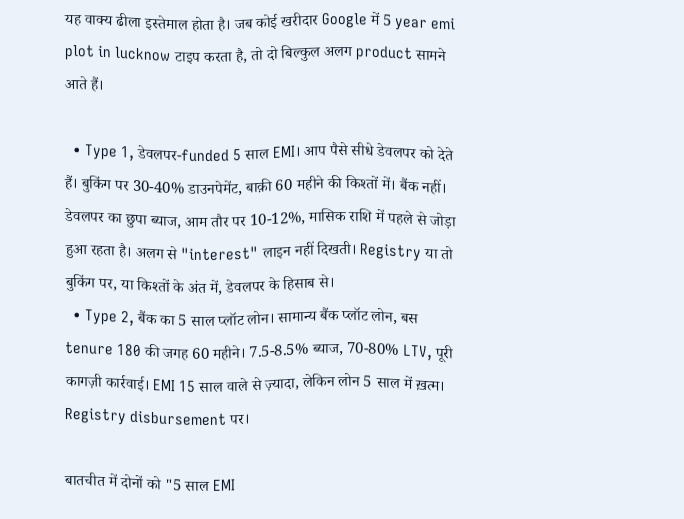यह वाक्य ढीला इस्तेमाल होता है। जब कोई खरीदार Google में 5 year emi plot in lucknow टाइप करता है, तो दो बिल्कुल अलग product सामने आते हैं।

  • Type 1, डेवलपर-funded 5 साल EMI। आप पैसे सीधे डेवलपर को देते हैं। बुकिंग पर 30-40% डाउनपेमेंट, बाक़ी 60 महीने की किश्तों में। बैंक नहीं। डेवलपर का छुपा ब्याज, आम तौर पर 10-12%, मासिक राशि में पहले से जोड़ा हुआ रहता है। अलग से "interest" लाइन नहीं दिखती। Registry या तो बुकिंग पर, या किश्तों के अंत में, डेवलपर के हिसाब से।
  • Type 2, बैंक का 5 साल प्लॉट लोन। सामान्य बैंक प्लॉट लोन, बस tenure 180 की जगह 60 महीने। 7.5-8.5% ब्याज, 70-80% LTV, पूरी कागज़ी कार्रवाई। EMI 15 साल वाले से ज़्यादा, लेकिन लोन 5 साल में ख़त्म। Registry disbursement पर।

बातचीत में दोनों को "5 साल EMI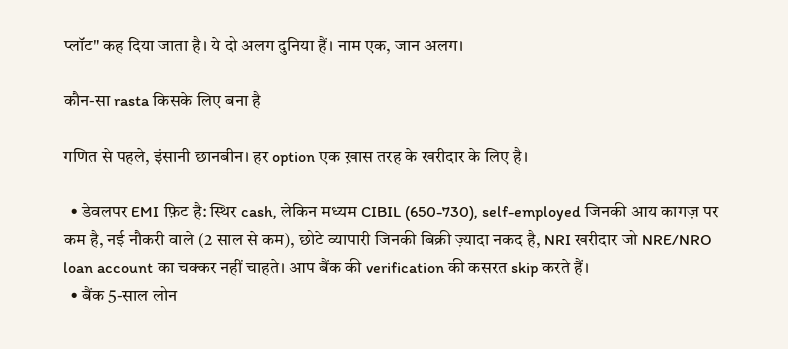प्लॉट" कह दिया जाता है। ये दो अलग दुनिया हैं। नाम एक, जान अलग।

कौन-सा rasta किसके लिए बना है

गणित से पहले, इंसानी छानबीन। हर option एक ख़ास तरह के खरीदार के लिए है।

  • डेवलपर EMI फ़िट है: स्थिर cash, लेकिन मध्यम CIBIL (650-730), self-employed जिनकी आय कागज़ पर कम है, नई नौकरी वाले (2 साल से कम), छोटे व्यापारी जिनकी बिक्री ज़्यादा नकद है, NRI खरीदार जो NRE/NRO loan account का चक्कर नहीं चाहते। आप बैंक की verification की कसरत skip करते हैं।
  • बैंक 5-साल लोन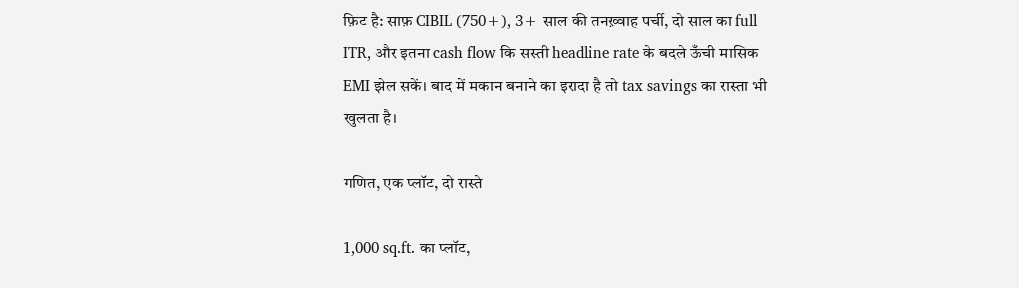फ़िट है: साफ़ CIBIL (750+), 3+ साल की तनख़्वाह पर्ची, दो साल का full ITR, और इतना cash flow कि सस्ती headline rate के बदले ऊँची मासिक EMI झेल सकें। बाद में मकान बनाने का इरादा है तो tax savings का रास्ता भी खुलता है।

गणित, एक प्लॉट, दो रास्ते

1,000 sq.ft. का प्लॉट,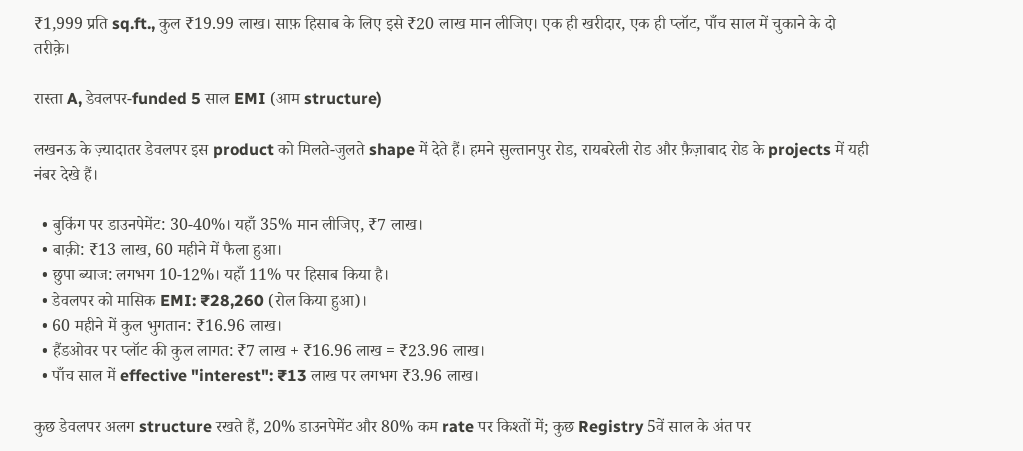₹1,999 प्रति sq.ft., कुल ₹19.99 लाख। साफ़ हिसाब के लिए इसे ₹20 लाख मान लीजिए। एक ही खरीदार, एक ही प्लॉट, पाँच साल में चुकाने के दो तरीक़े।

रास्ता A, डेवलपर-funded 5 साल EMI (आम structure)

लखनऊ के ज़्यादातर डेवलपर इस product को मिलते-जुलते shape में देते हैं। हमने सुल्तानपुर रोड, रायबरेली रोड और फ़ैज़ाबाद रोड के projects में यही नंबर देखे हैं।

  • बुकिंग पर डाउनपेमेंट: 30-40%। यहाँ 35% मान लीजिए, ₹7 लाख।
  • बाक़ी: ₹13 लाख, 60 महीने में फैला हुआ।
  • छुपा ब्याज: लगभग 10-12%। यहाँ 11% पर हिसाब किया है।
  • डेवलपर को मासिक EMI: ₹28,260 (रोल किया हुआ)।
  • 60 महीने में कुल भुगतान: ₹16.96 लाख।
  • हैंडओवर पर प्लॉट की कुल लागत: ₹7 लाख + ₹16.96 लाख = ₹23.96 लाख।
  • पाँच साल में effective "interest": ₹13 लाख पर लगभग ₹3.96 लाख।

कुछ डेवलपर अलग structure रखते हैं, 20% डाउनपेमेंट और 80% कम rate पर किश्तों में; कुछ Registry 5वें साल के अंत पर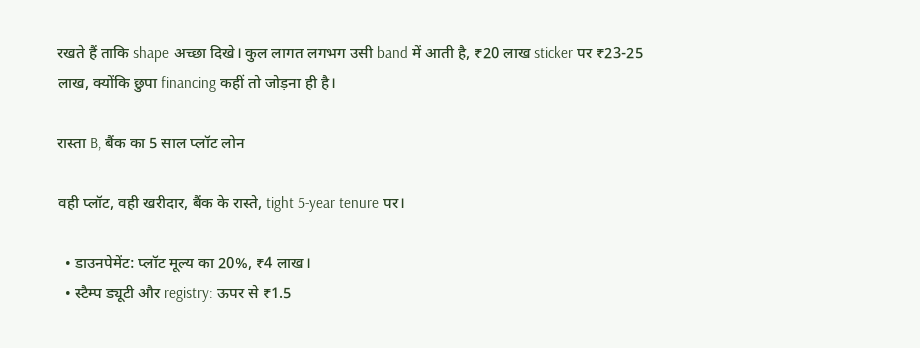रखते हैं ताकि shape अच्छा दिखे। कुल लागत लगभग उसी band में आती है, ₹20 लाख sticker पर ₹23-25 लाख, क्योंकि छुपा financing कहीं तो जोड़ना ही है।

रास्ता B, बैंक का 5 साल प्लॉट लोन

वही प्लॉट, वही खरीदार, बैंक के रास्ते, tight 5-year tenure पर।

  • डाउनपेमेंट: प्लॉट मूल्य का 20%, ₹4 लाख।
  • स्टैम्प ड्यूटी और registry: ऊपर से ₹1.5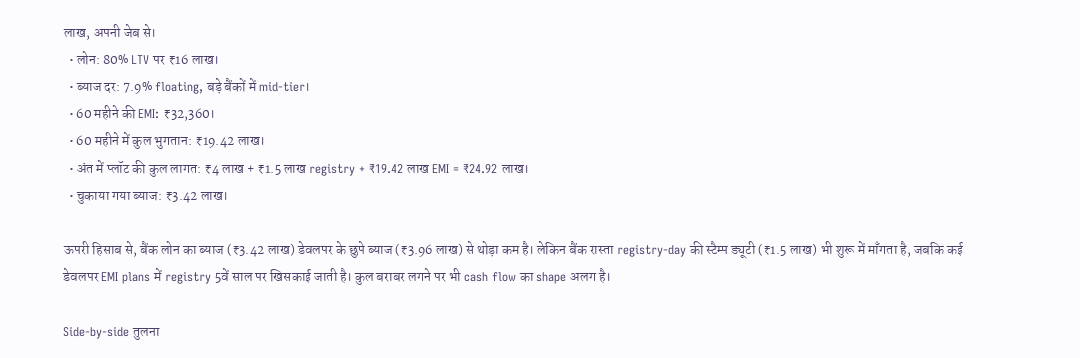लाख, अपनी जेब से।
  • लोन: 80% LTV पर ₹16 लाख।
  • ब्याज दर: 7.9% floating, बड़े बैंकों में mid-tier।
  • 60 महीने की EMI: ₹32,360।
  • 60 महीने में कुल भुगतान: ₹19.42 लाख।
  • अंत में प्लॉट की कुल लागत: ₹4 लाख + ₹1.5 लाख registry + ₹19.42 लाख EMI = ₹24.92 लाख।
  • चुकाया गया ब्याज: ₹3.42 लाख।

ऊपरी हिसाब से, बैंक लोन का ब्याज (₹3.42 लाख) डेवलपर के छुपे ब्याज (₹3.96 लाख) से थोड़ा कम है। लेकिन बैंक रास्ता registry-day की स्टैम्प ड्यूटी (₹1.5 लाख) भी शुरू में माँगता है, जबकि कई डेवलपर EMI plans में registry 5वें साल पर खिसकाई जाती है। कुल बराबर लगने पर भी cash flow का shape अलग है।

Side-by-side तुलना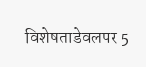विशेषताडेवलपर 5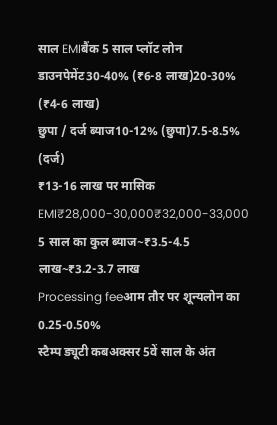साल EMIबैंक 5 साल प्लॉट लोन
डाउनपेमेंट30-40% (₹6-8 लाख)20-30% (₹4-6 लाख)
छुपा / दर्ज ब्याज10-12% (छुपा)7.5-8.5% (दर्ज)
₹13-16 लाख पर मासिक EMI₹28,000-30,000₹32,000-33,000
5 साल का कुल ब्याज~₹3.5-4.5 लाख~₹3.2-3.7 लाख
Processing feeआम तौर पर शून्यलोन का 0.25-0.50%
स्टैम्प ड्यूटी कबअक्सर 5वें साल के अंत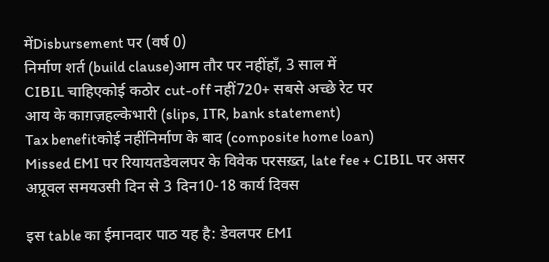मेंDisbursement पर (वर्ष 0)
निर्माण शर्त (build clause)आम तौर पर नहींहाँ, 3 साल में
CIBIL चाहिएकोई कठोर cut-off नहीं720+ सबसे अच्छे रेट पर
आय के काग़ज़हल्केभारी (slips, ITR, bank statement)
Tax benefitकोई नहींनिर्माण के बाद (composite home loan)
Missed EMI पर रियायतडेवलपर के विवेक परसख़्त, late fee + CIBIL पर असर
अप्रूवल समयउसी दिन से 3 दिन10-18 कार्य दिवस

इस table का ईमानदार पाठ यह है: डेवलपर EMI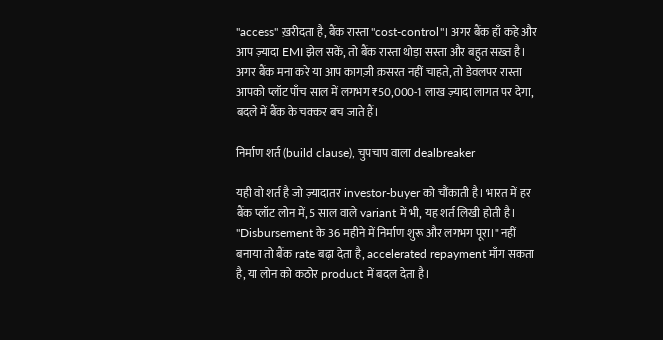"access" ख़रीदता है, बैंक रास्ता "cost-control"। अगर बैंक हाँ कहे और आप ज़्यादा EMI झेल सकें, तो बैंक रास्ता थोड़ा सस्ता और बहुत सख़्त है। अगर बैंक मना करे या आप कागज़ी क़सरत नहीं चाहते, तो डेवलपर रास्ता आपको प्लॉट पाँच साल में लगभग ₹50,000-1 लाख ज़्यादा लागत पर देगा, बदले में बैंक के चक्कर बच जाते हैं।

निर्माण शर्त (build clause), चुपचाप वाला dealbreaker

यही वो शर्त है जो ज़्यादातर investor-buyer को चौंकाती है। भारत में हर बैंक प्लॉट लोन में, 5 साल वाले variant में भी, यह शर्त लिखी होती है। "Disbursement के 36 महीने में निर्माण शुरू और लगभग पूरा।" नहीं बनाया तो बैंक rate बढ़ा देता है, accelerated repayment माँग सकता है, या लोन को कठोर product में बदल देता है।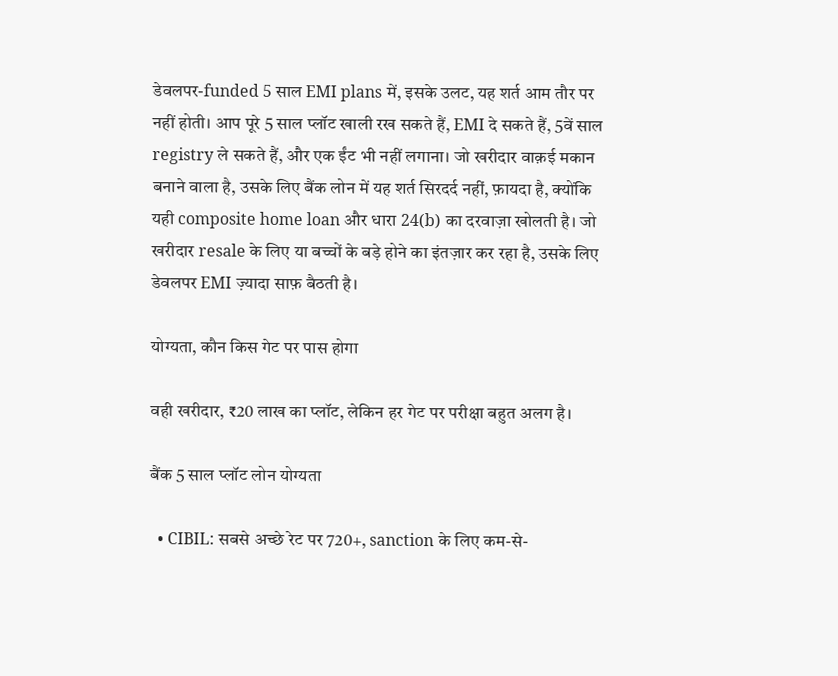डेवलपर-funded 5 साल EMI plans में, इसके उलट, यह शर्त आम तौर पर नहीं होती। आप पूरे 5 साल प्लॉट खाली रख सकते हैं, EMI दे सकते हैं, 5वें साल registry ले सकते हैं, और एक ईंट भी नहीं लगाना। जो खरीदार वाक़ई मकान बनाने वाला है, उसके लिए बैंक लोन में यह शर्त सिरदर्द नहीं, फ़ायदा है, क्योंकि यही composite home loan और धारा 24(b) का दरवाज़ा खोलती है। जो खरीदार resale के लिए या बच्चों के बड़े होने का इंतज़ार कर रहा है, उसके लिए डेवलपर EMI ज़्यादा साफ़ बैठती है।

योग्यता, कौन किस गेट पर पास होगा

वही खरीदार, ₹20 लाख का प्लॉट, लेकिन हर गेट पर परीक्षा बहुत अलग है।

बैंक 5 साल प्लॉट लोन योग्यता

  • CIBIL: सबसे अच्छे रेट पर 720+, sanction के लिए कम-से-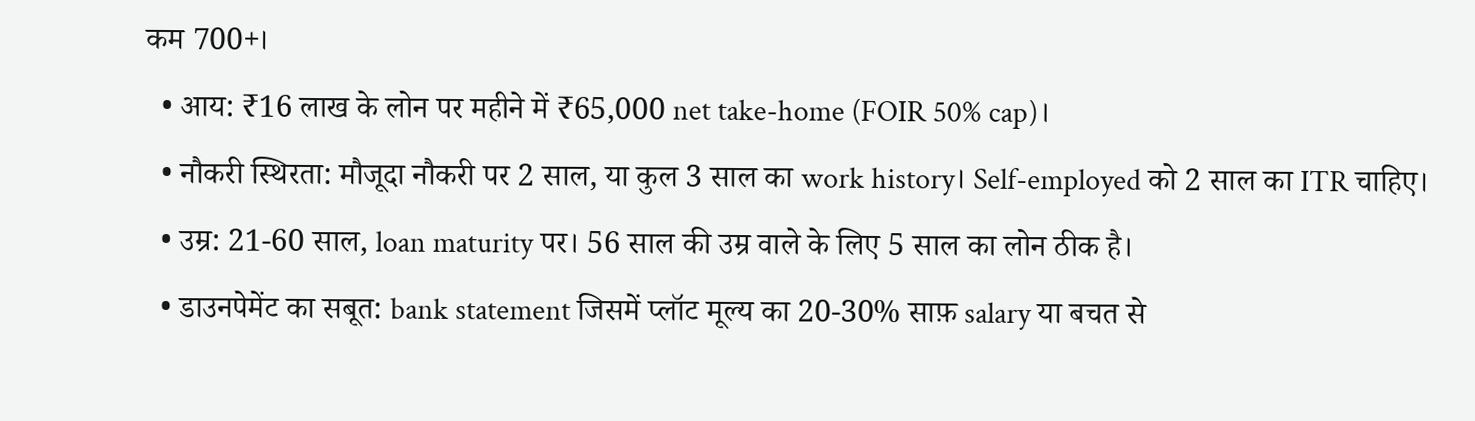कम 700+।
  • आय: ₹16 लाख के लोन पर महीने में ₹65,000 net take-home (FOIR 50% cap)।
  • नौकरी स्थिरता: मौजूदा नौकरी पर 2 साल, या कुल 3 साल का work history। Self-employed को 2 साल का ITR चाहिए।
  • उम्र: 21-60 साल, loan maturity पर। 56 साल की उम्र वाले के लिए 5 साल का लोन ठीक है।
  • डाउनपेमेंट का सबूत: bank statement जिसमें प्लॉट मूल्य का 20-30% साफ़ salary या बचत से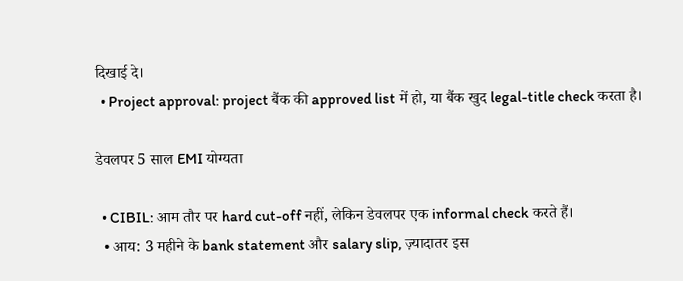दिखाई दे।
  • Project approval: project बैंक की approved list में हो, या बैंक खुद legal-title check करता है।

डेवलपर 5 साल EMI योग्यता

  • CIBIL: आम तौर पर hard cut-off नहीं, लेकिन डेवलपर एक informal check करते हैं।
  • आय: 3 महीने के bank statement और salary slip, ज़्यादातर इस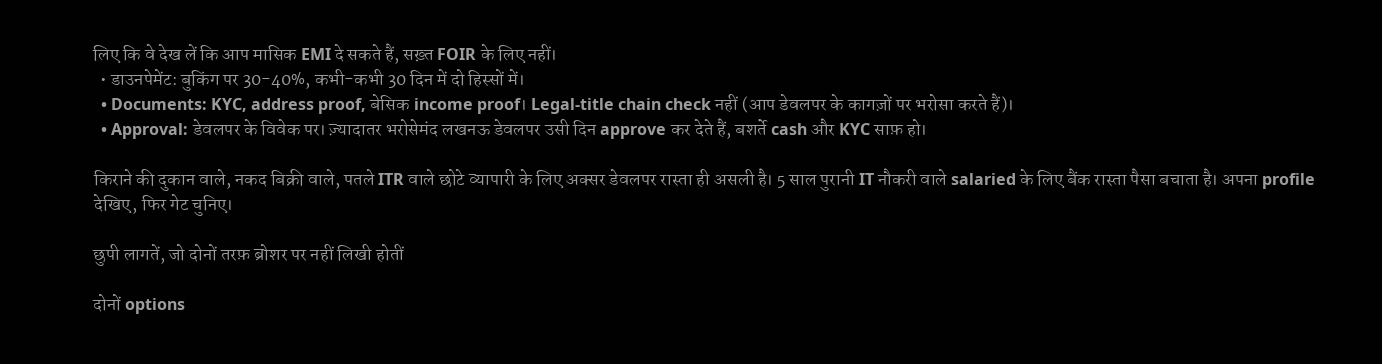लिए कि वे देख लें कि आप मासिक EMI दे सकते हैं, सख़्त FOIR के लिए नहीं।
  • डाउनपेमेंट: बुकिंग पर 30-40%, कभी-कभी 30 दिन में दो हिस्सों में।
  • Documents: KYC, address proof, बेसिक income proof। Legal-title chain check नहीं (आप डेवलपर के कागज़ों पर भरोसा करते हैं)।
  • Approval: डेवलपर के विवेक पर। ज़्यादातर भरोसेमंद लखनऊ डेवलपर उसी दिन approve कर देते हैं, बशर्ते cash और KYC साफ़ हो।

किराने की दुकान वाले, नकद बिक्री वाले, पतले ITR वाले छोटे व्यापारी के लिए अक्सर डेवलपर रास्ता ही असली है। 5 साल पुरानी IT नौकरी वाले salaried के लिए बैंक रास्ता पैसा बचाता है। अपना profile देखिए, फिर गेट चुनिए।

छुपी लागतें, जो दोनों तरफ़ ब्रोशर पर नहीं लिखी होतीं

दोनों options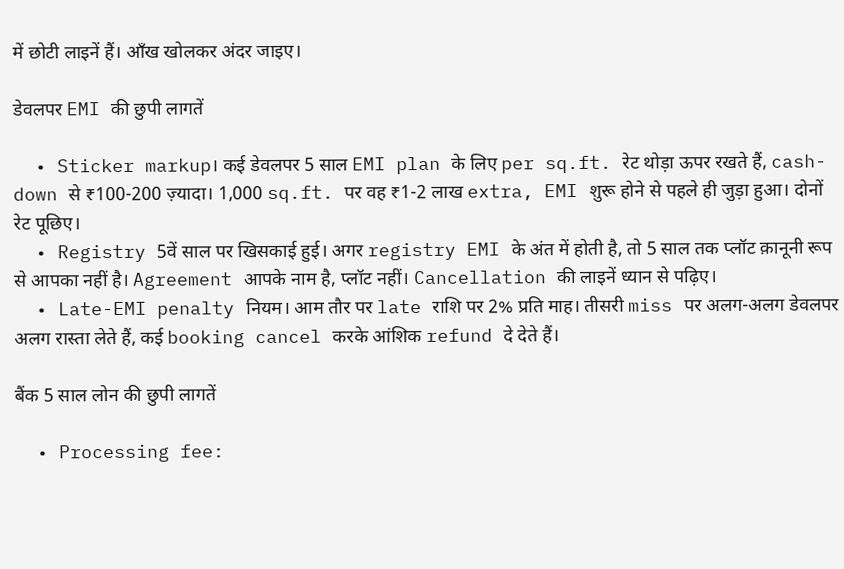में छोटी लाइनें हैं। आँख खोलकर अंदर जाइए।

डेवलपर EMI की छुपी लागतें

  • Sticker markup। कई डेवलपर 5 साल EMI plan के लिए per sq.ft. रेट थोड़ा ऊपर रखते हैं, cash-down से ₹100-200 ज़्यादा। 1,000 sq.ft. पर वह ₹1-2 लाख extra, EMI शुरू होने से पहले ही जुड़ा हुआ। दोनों रेट पूछिए।
  • Registry 5वें साल पर खिसकाई हुई। अगर registry EMI के अंत में होती है, तो 5 साल तक प्लॉट क़ानूनी रूप से आपका नहीं है। Agreement आपके नाम है, प्लॉट नहीं। Cancellation की लाइनें ध्यान से पढ़िए।
  • Late-EMI penalty नियम। आम तौर पर late राशि पर 2% प्रति माह। तीसरी miss पर अलग-अलग डेवलपर अलग रास्ता लेते हैं, कई booking cancel करके आंशिक refund दे देते हैं।

बैंक 5 साल लोन की छुपी लागतें

  • Processing fee: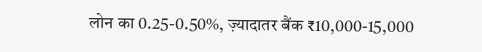लोन का 0.25-0.50%, ज़्यादातर बैंक ₹10,000-15,000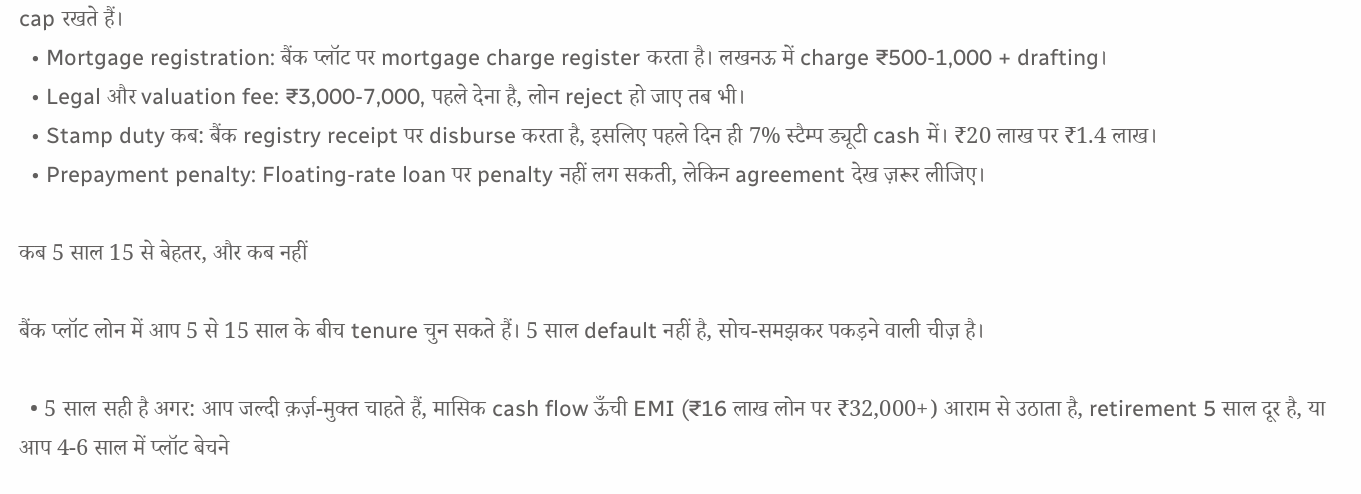cap रखते हैं।
  • Mortgage registration: बैंक प्लॉट पर mortgage charge register करता है। लखनऊ में charge ₹500-1,000 + drafting।
  • Legal और valuation fee: ₹3,000-7,000, पहले देना है, लोन reject हो जाए तब भी।
  • Stamp duty कब: बैंक registry receipt पर disburse करता है, इसलिए पहले दिन ही 7% स्टैम्प ड्यूटी cash में। ₹20 लाख पर ₹1.4 लाख।
  • Prepayment penalty: Floating-rate loan पर penalty नहीं लग सकती, लेकिन agreement देख ज़रूर लीजिए।

कब 5 साल 15 से बेहतर, और कब नहीं

बैंक प्लॉट लोन में आप 5 से 15 साल के बीच tenure चुन सकते हैं। 5 साल default नहीं है, सोच-समझकर पकड़ने वाली चीज़ है।

  • 5 साल सही है अगर: आप जल्दी क़र्ज़-मुक्त चाहते हैं, मासिक cash flow ऊँची EMI (₹16 लाख लोन पर ₹32,000+) आराम से उठाता है, retirement 5 साल दूर है, या आप 4-6 साल में प्लॉट बेचने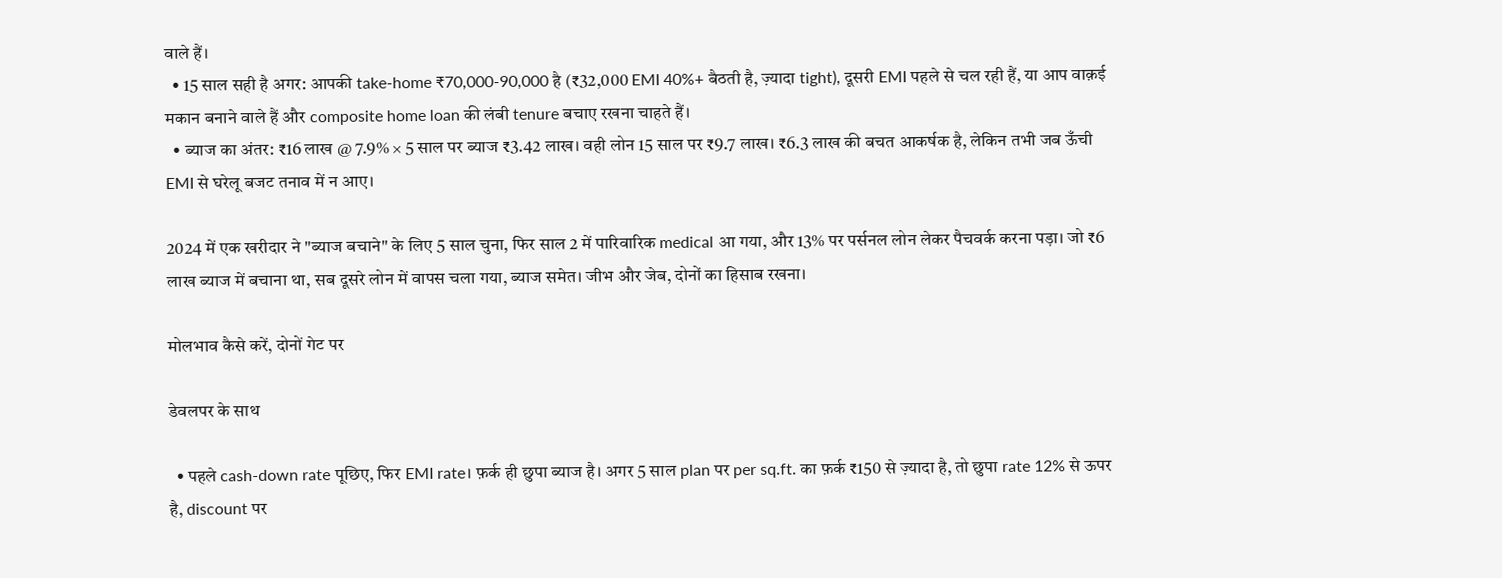वाले हैं।
  • 15 साल सही है अगर: आपकी take-home ₹70,000-90,000 है (₹32,000 EMI 40%+ बैठती है, ज़्यादा tight), दूसरी EMI पहले से चल रही हैं, या आप वाक़ई मकान बनाने वाले हैं और composite home loan की लंबी tenure बचाए रखना चाहते हैं।
  • ब्याज का अंतर: ₹16 लाख @ 7.9% × 5 साल पर ब्याज ₹3.42 लाख। वही लोन 15 साल पर ₹9.7 लाख। ₹6.3 लाख की बचत आकर्षक है, लेकिन तभी जब ऊँची EMI से घरेलू बजट तनाव में न आए।

2024 में एक खरीदार ने "ब्याज बचाने" के लिए 5 साल चुना, फिर साल 2 में पारिवारिक medical आ गया, और 13% पर पर्सनल लोन लेकर पैचवर्क करना पड़ा। जो ₹6 लाख ब्याज में बचाना था, सब दूसरे लोन में वापस चला गया, ब्याज समेत। जीभ और जेब, दोनों का हिसाब रखना।

मोलभाव कैसे करें, दोनों गेट पर

डेवलपर के साथ

  • पहले cash-down rate पूछिए, फिर EMI rate। फ़र्क ही छुपा ब्याज है। अगर 5 साल plan पर per sq.ft. का फ़र्क ₹150 से ज़्यादा है, तो छुपा rate 12% से ऊपर है, discount पर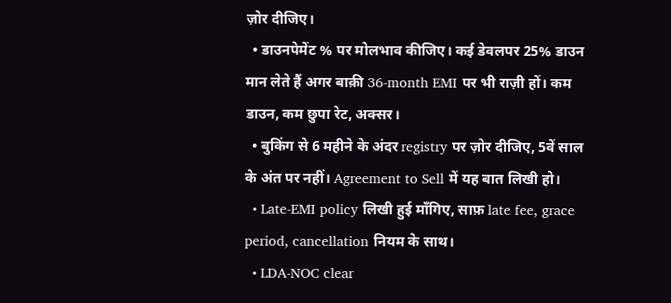ज़ोर दीजिए।
  • डाउनपेमेंट % पर मोलभाव कीजिए। कई डेवलपर 25% डाउन मान लेते हैं अगर बाक़ी 36-month EMI पर भी राज़ी हों। कम डाउन, कम छुपा रेट, अक्सर।
  • बुकिंग से 6 महीने के अंदर registry पर ज़ोर दीजिए, 5वें साल के अंत पर नहीं। Agreement to Sell में यह बात लिखी हो।
  • Late-EMI policy लिखी हुई माँगिए, साफ़ late fee, grace period, cancellation नियम के साथ।
  • LDA-NOC clear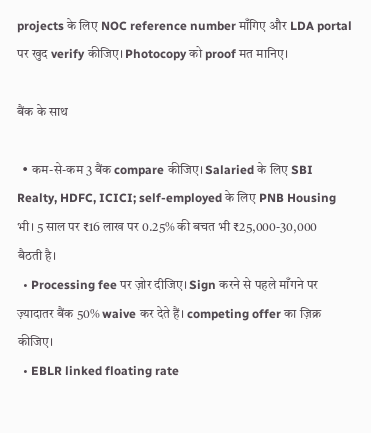projects के लिए NOC reference number माँगिए और LDA portal पर खुद verify कीजिए। Photocopy को proof मत मानिए।

बैंक के साथ

  • कम-से-कम 3 बैंक compare कीजिए। Salaried के लिए SBI Realty, HDFC, ICICI; self-employed के लिए PNB Housing भी। 5 साल पर ₹16 लाख पर 0.25% की बचत भी ₹25,000-30,000 बैठती है।
  • Processing fee पर ज़ोर दीजिए। Sign करने से पहले माँगने पर ज़्यादातर बैंक 50% waive कर देते हैं। competing offer का ज़िक्र कीजिए।
  • EBLR linked floating rate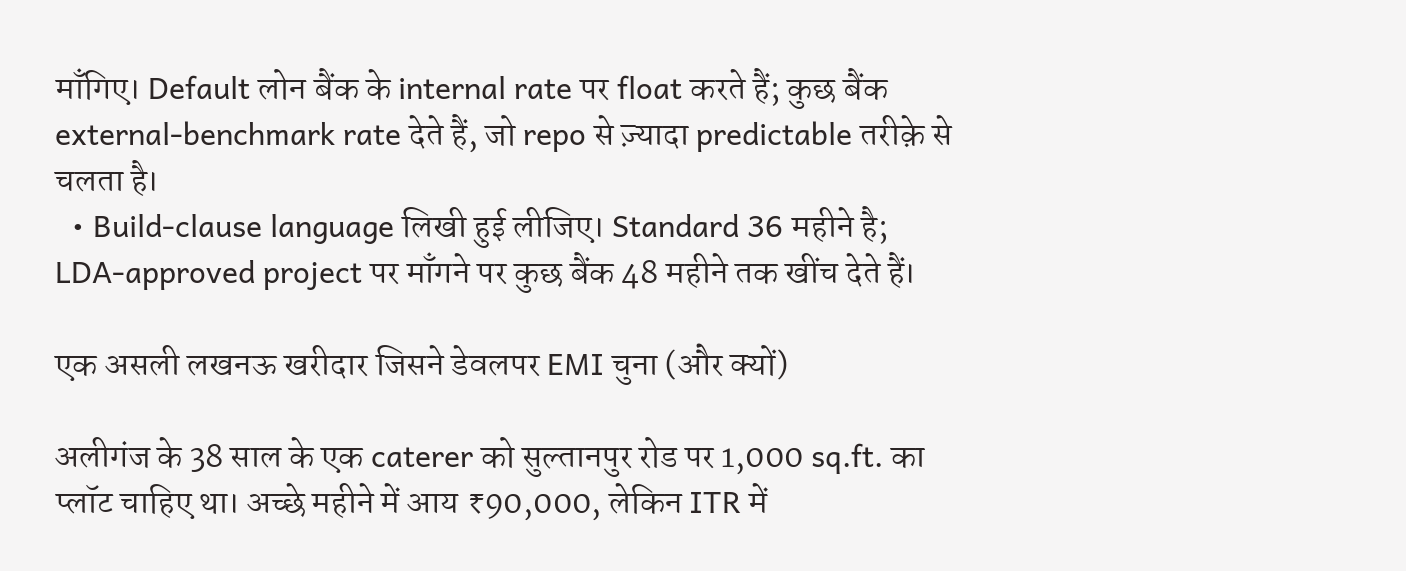माँगिए। Default लोन बैंक के internal rate पर float करते हैं; कुछ बैंक external-benchmark rate देते हैं, जो repo से ज़्यादा predictable तरीक़े से चलता है।
  • Build-clause language लिखी हुई लीजिए। Standard 36 महीने है; LDA-approved project पर माँगने पर कुछ बैंक 48 महीने तक खींच देते हैं।

एक असली लखनऊ खरीदार जिसने डेवलपर EMI चुना (और क्यों)

अलीगंज के 38 साल के एक caterer को सुल्तानपुर रोड पर 1,000 sq.ft. का प्लॉट चाहिए था। अच्छे महीने में आय ₹90,000, लेकिन ITR में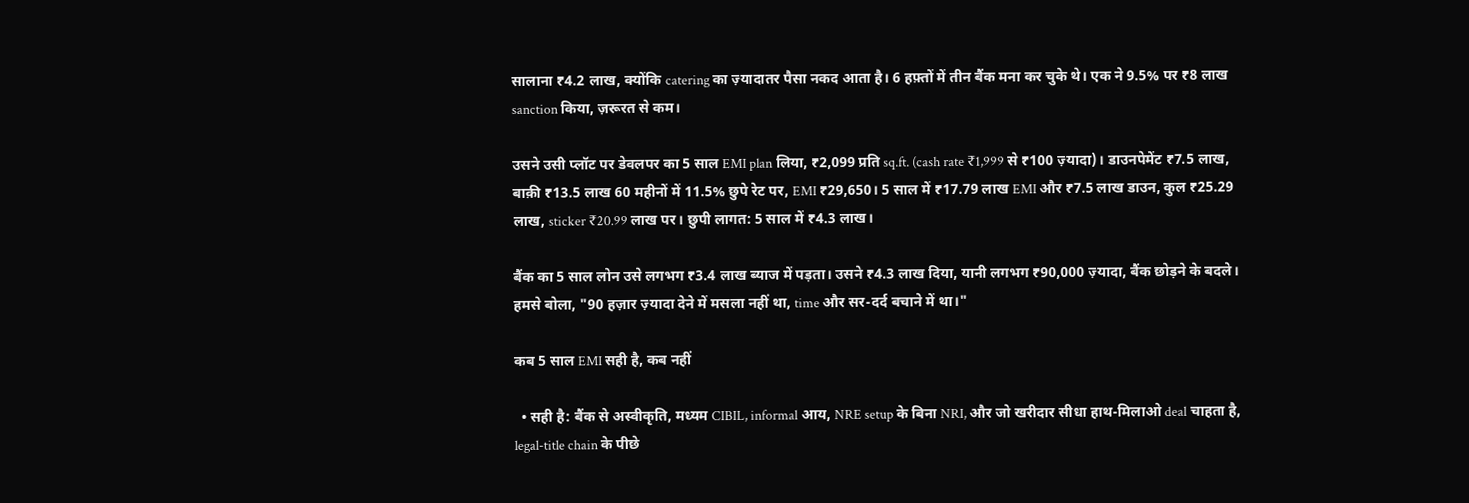सालाना ₹4.2 लाख, क्योंकि catering का ज़्यादातर पैसा नकद आता है। 6 हफ़्तों में तीन बैंक मना कर चुके थे। एक ने 9.5% पर ₹8 लाख sanction किया, ज़रूरत से कम।

उसने उसी प्लॉट पर डेवलपर का 5 साल EMI plan लिया, ₹2,099 प्रति sq.ft. (cash rate ₹1,999 से ₹100 ज़्यादा)। डाउनपेमेंट ₹7.5 लाख, बाक़ी ₹13.5 लाख 60 महीनों में 11.5% छुपे रेट पर, EMI ₹29,650। 5 साल में ₹17.79 लाख EMI और ₹7.5 लाख डाउन, कुल ₹25.29 लाख, sticker ₹20.99 लाख पर। छुपी लागत: 5 साल में ₹4.3 लाख।

बैंक का 5 साल लोन उसे लगभग ₹3.4 लाख ब्याज में पड़ता। उसने ₹4.3 लाख दिया, यानी लगभग ₹90,000 ज़्यादा, बैंक छोड़ने के बदले। हमसे बोला, "90 हज़ार ज़्यादा देने में मसला नहीं था, time और सर-दर्द बचाने में था।"

कब 5 साल EMI सही है, कब नहीं

  • सही है: बैंक से अस्वीकृति, मध्यम CIBIL, informal आय, NRE setup के बिना NRI, और जो खरीदार सीधा हाथ-मिलाओ deal चाहता है, legal-title chain के पीछे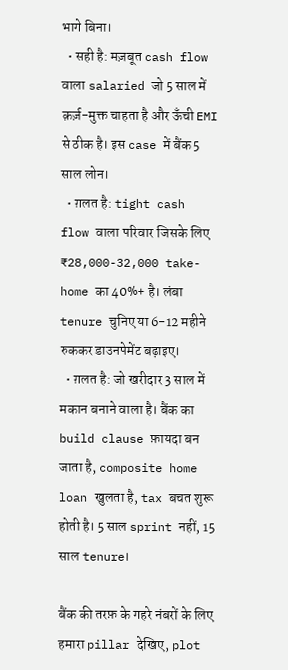भागे बिना।
  • सही है: मज़बूत cash flow वाला salaried जो 5 साल में क़र्ज़-मुक्त चाहता है और ऊँची EMI से ठीक है। इस case में बैंक 5 साल लोन।
  • ग़लत है: tight cash flow वाला परिवार जिसके लिए ₹28,000-32,000 take-home का 40%+ है। लंबा tenure चुनिए या 6-12 महीने रुककर डाउनपेमेंट बढ़ाइए।
  • ग़लत है: जो खरीदार 3 साल में मकान बनाने वाला है। बैंक का build clause फ़ायदा बन जाता है, composite home loan खुलता है, tax बचत शुरू होती है। 5 साल sprint नहीं, 15 साल tenure।

बैंक की तरफ़ के गहरे नंबरों के लिए हमारा pillar देखिए, plot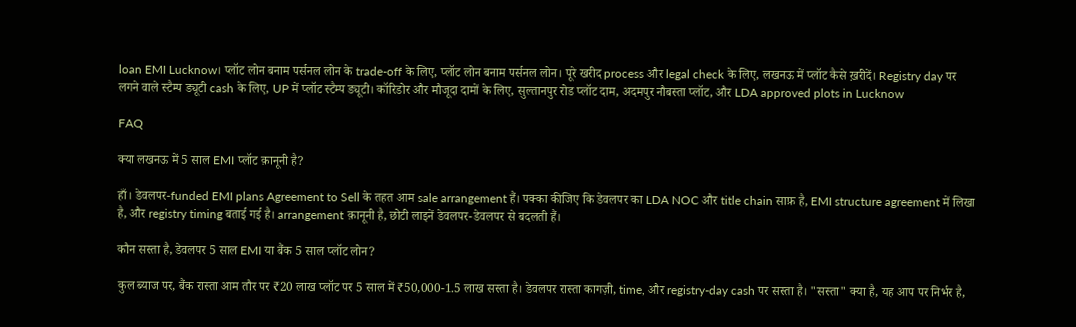loan EMI Lucknow। प्लॉट लोन बनाम पर्सनल लोन के trade-off के लिए, प्लॉट लोन बनाम पर्सनल लोन। पूरे खरीद process और legal check के लिए, लखनऊ में प्लॉट कैसे ख़रीदें। Registry day पर लगने वाले स्टैम्प ड्यूटी cash के लिए, UP में प्लॉट स्टैम्प ड्यूटी। कॉरिडोर और मौजूदा दामों के लिए, सुल्तानपुर रोड प्लॉट दाम, अदमपुर नौबस्ता प्लॉट, और LDA approved plots in Lucknow

FAQ

क्या लखनऊ में 5 साल EMI प्लॉट क़ानूनी है?

हाँ। डेवलपर-funded EMI plans Agreement to Sell के तहत आम sale arrangement हैं। पक्का कीजिए कि डेवलपर का LDA NOC और title chain साफ़ है, EMI structure agreement में लिखा है, और registry timing बताई गई है। arrangement क़ानूनी है, छोटी लाइनें डेवलपर-डेवलपर से बदलती हैं।

कौन सस्ता है, डेवलपर 5 साल EMI या बैंक 5 साल प्लॉट लोन?

कुल ब्याज पर, बैंक रास्ता आम तौर पर ₹20 लाख प्लॉट पर 5 साल में ₹50,000-1.5 लाख सस्ता है। डेवलपर रास्ता कागज़ी, time, और registry-day cash पर सस्ता है। "सस्ता" क्या है, यह आप पर निर्भर है,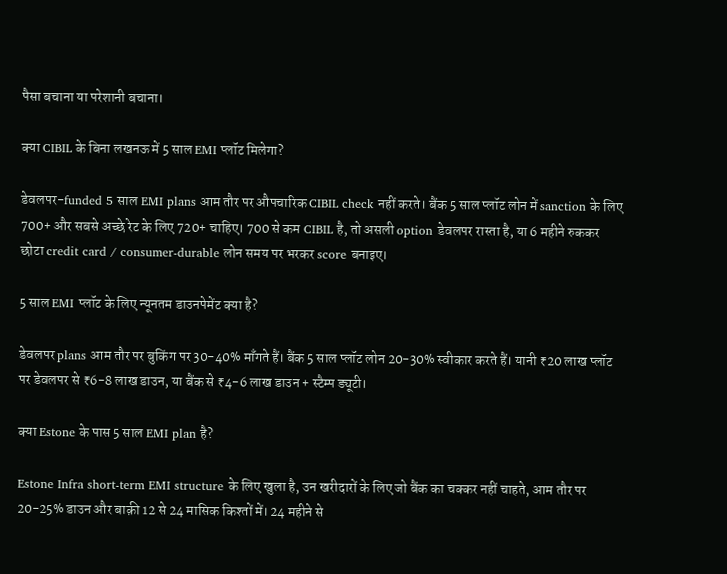पैसा बचाना या परेशानी बचाना।

क्या CIBIL के बिना लखनऊ में 5 साल EMI प्लॉट मिलेगा?

डेवलपर-funded 5 साल EMI plans आम तौर पर औपचारिक CIBIL check नहीं करते। बैंक 5 साल प्लॉट लोन में sanction के लिए 700+ और सबसे अच्छे रेट के लिए 720+ चाहिए। 700 से कम CIBIL है, तो असली option डेवलपर रास्ता है, या 6 महीने रुककर छोटा credit card / consumer-durable लोन समय पर भरकर score बनाइए।

5 साल EMI प्लॉट के लिए न्यूनतम डाउनपेमेंट क्या है?

डेवलपर plans आम तौर पर बुकिंग पर 30-40% माँगते हैं। बैंक 5 साल प्लॉट लोन 20-30% स्वीकार करते हैं। यानी ₹20 लाख प्लॉट पर डेवलपर से ₹6-8 लाख डाउन, या बैंक से ₹4-6 लाख डाउन + स्टैम्प ड्यूटी।

क्या Estone के पास 5 साल EMI plan है?

Estone Infra short-term EMI structure के लिए खुला है, उन खरीदारों के लिए जो बैंक का चक्कर नहीं चाहते, आम तौर पर 20-25% डाउन और बाक़ी 12 से 24 मासिक किश्तों में। 24 महीने से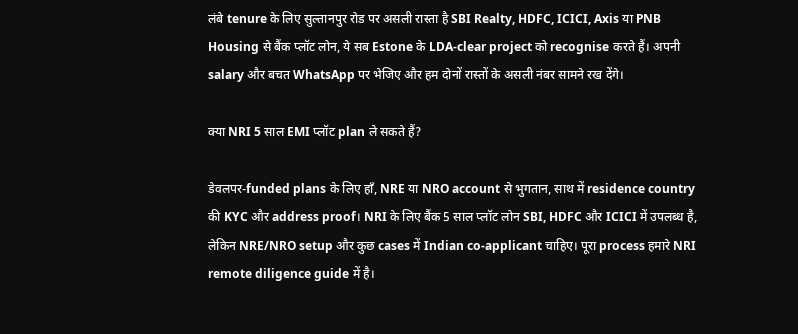लंबे tenure के लिए सुल्तानपुर रोड पर असली रास्ता है SBI Realty, HDFC, ICICI, Axis या PNB Housing से बैंक प्लॉट लोन, ये सब Estone के LDA-clear project को recognise करते हैं। अपनी salary और बचत WhatsApp पर भेजिए और हम दोनों रास्तों के असली नंबर सामने रख देंगे।

क्या NRI 5 साल EMI प्लॉट plan ले सकते हैं?

डेवलपर-funded plans के लिए हाँ, NRE या NRO account से भुगतान, साथ में residence country की KYC और address proof। NRI के लिए बैंक 5 साल प्लॉट लोन SBI, HDFC और ICICI में उपलब्ध है, लेकिन NRE/NRO setup और कुछ cases में Indian co-applicant चाहिए। पूरा process हमारे NRI remote diligence guide में है।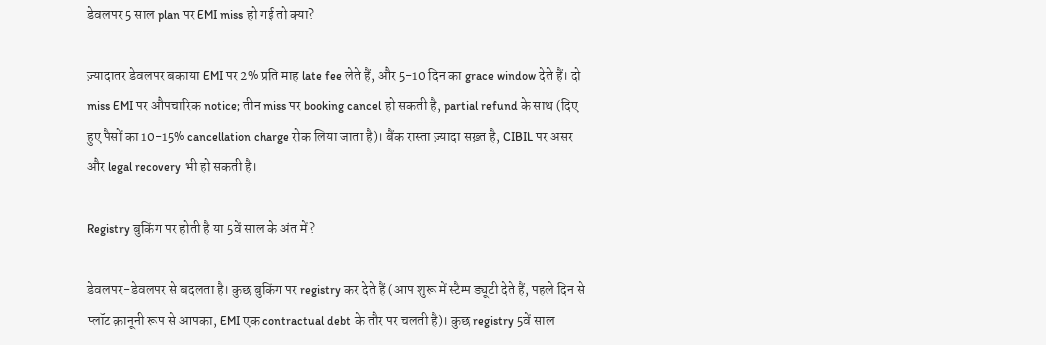डेवलपर 5 साल plan पर EMI miss हो गई तो क्या?

ज़्यादातर डेवलपर बकाया EMI पर 2% प्रति माह late fee लेते हैं, और 5-10 दिन का grace window देते हैं। दो miss EMI पर औपचारिक notice; तीन miss पर booking cancel हो सकती है, partial refund के साथ (दिए हुए पैसों का 10-15% cancellation charge रोक लिया जाता है)। बैंक रास्ता ज़्यादा सख़्त है, CIBIL पर असर और legal recovery भी हो सकती है।

Registry बुकिंग पर होती है या 5वें साल के अंत में?

डेवलपर-डेवलपर से बदलता है। कुछ बुकिंग पर registry कर देते हैं (आप शुरू में स्टैम्प ड्यूटी देते हैं, पहले दिन से प्लॉट क़ानूनी रूप से आपका, EMI एक contractual debt के तौर पर चलती है)। कुछ registry 5वें साल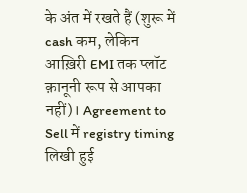के अंत में रखते हैं (शुरू में cash कम, लेकिन आख़िरी EMI तक प्लॉट क़ानूनी रूप से आपका नहीं)। Agreement to Sell में registry timing लिखी हुई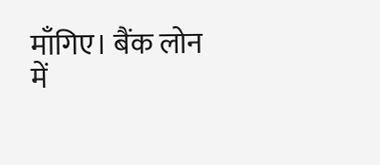माँगिए। बैंक लोन में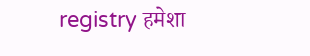registry हमेशा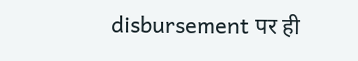disbursement पर ही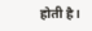होती है।